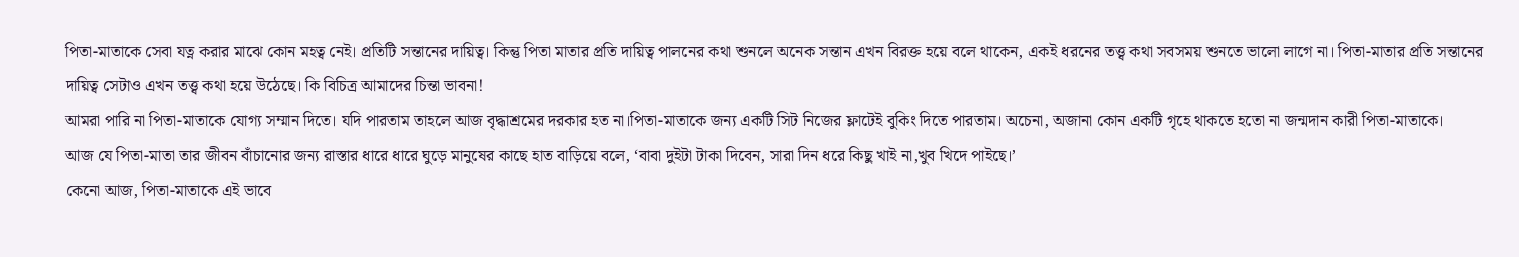পিতা-মাতাকে সেবা যত্ন করার মাঝে কোন মহত্ব নেই। প্রতিটি সন্তানের দায়িত্ব। কিন্তু পিতা মাতার প্রতি দায়িত্ব পালনের কথা শুনলে অনেক সন্তান এখন বিরক্ত হয়ে বলে থাকেন, একই ধরনের তত্ত্ব কথা সবসময় শুনতে ভালো লাগে না। পিতা-মাতার প্রতি সন্তানের দায়িত্ব সেটাও এখন তত্ত্ব কথা হয়ে উঠেছে। কি বিচিত্র আমাদের চিন্তা ভাবনা!
আমরা পারি না পিতা-মাতাকে যোগ্য সম্মান দিতে। যদি পারতাম তাহলে আজ বৃদ্ধাশ্রমের দরকার হত না।পিতা-মাতাকে জন্য একটি সিট নিজের ফ্লাটেই বুকিং দিতে পারতাম। অচেনা, অজানা কোন একটি গৃহে থাকতে হতো না জন্মদান কারী পিতা-মাতাকে।
আজ যে পিতা-মাতা তার জীবন বাঁচানোর জন্য রাস্তার ধারে ধারে ঘুড়ে মানুষের কাছে হাত বাড়িয়ে বলে, ‘বাবা দুইটা টাকা দিবেন, সারা দিন ধরে কিছু খাই না,খুব খিদে পাইছে।’
কেনো আজ, পিতা-মাতাকে এই ভাবে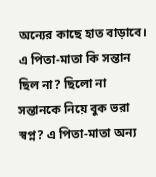অন্যের কাছে হাত বাড়াবে। এ পিতা-মাতা কি সন্তান ছিল না? ছিলো না সন্তানকে নিয়ে বুক ভরা স্বপ্ন? এ পিতা-মাতা অন্য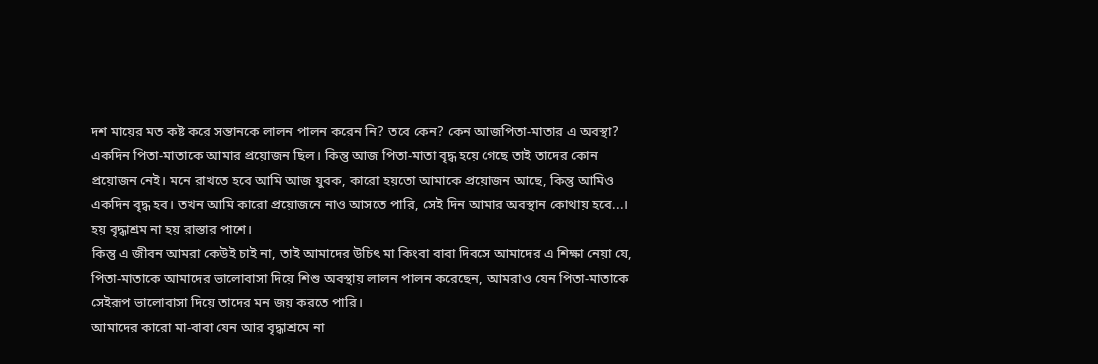দশ মায়ের মত কষ্ট করে সন্তানকে লালন পালন করেন নি? তবে কেন? কেন আজপিতা-মাতার এ অবস্থা?
একদিন পিতা-মাতাকে আমার প্রয়োজন ছিল। কিন্তু আজ পিতা-মাতা বৃদ্ধ হয়ে গেছে তাই তাদের কোন প্রয়োজন নেই। মনে রাখতে হবে আমি আজ যুবক, কারো হয়তো আমাকে প্রয়োজন আছে, কিন্তু আমিও একদিন বৃদ্ধ হব। তখন আমি কারো প্রয়োজনে নাও আসতে পারি, সেই দিন আমার অবস্থান কোথায় হবে...। হয় বৃদ্ধাশ্রম না হয় রাস্তার পাশে।
কিন্তু এ জীবন আমরা কেউই চাই না, তাই আমাদের উচিৎ মা কিংবা বাবা দিবসে আমাদের এ শিক্ষা নেয়া যে, পিতা-মাতাকে আমাদের ভালোবাসা দিয়ে শিশু অবস্থায় লালন পালন করেছেন, আমরাও যেন পিতা-মাতাকে সেইরূপ ভালোবাসা দিয়ে তাদের মন জয় করতে পারি।
আমাদের কারো মা-বাবা যেন আর বৃদ্ধাশ্রমে না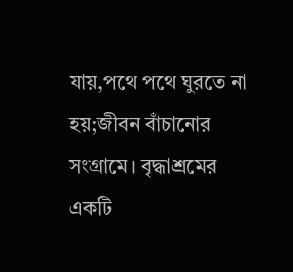যায়,পথে পথে ঘুরতে না হয়;জীবন বাঁচানোর সংগ্রামে। বৃদ্ধাশ্রমের একটি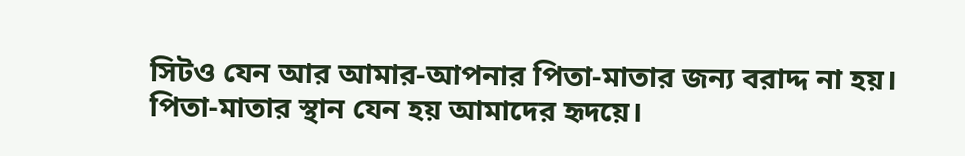সিটও যেন আর আমার-আপনার পিতা-মাতার জন্য বরাদ্দ না হয়। পিতা-মাতার স্থান যেন হয় আমাদের হৃদয়ে।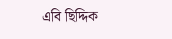এবি ছিদ্দিক